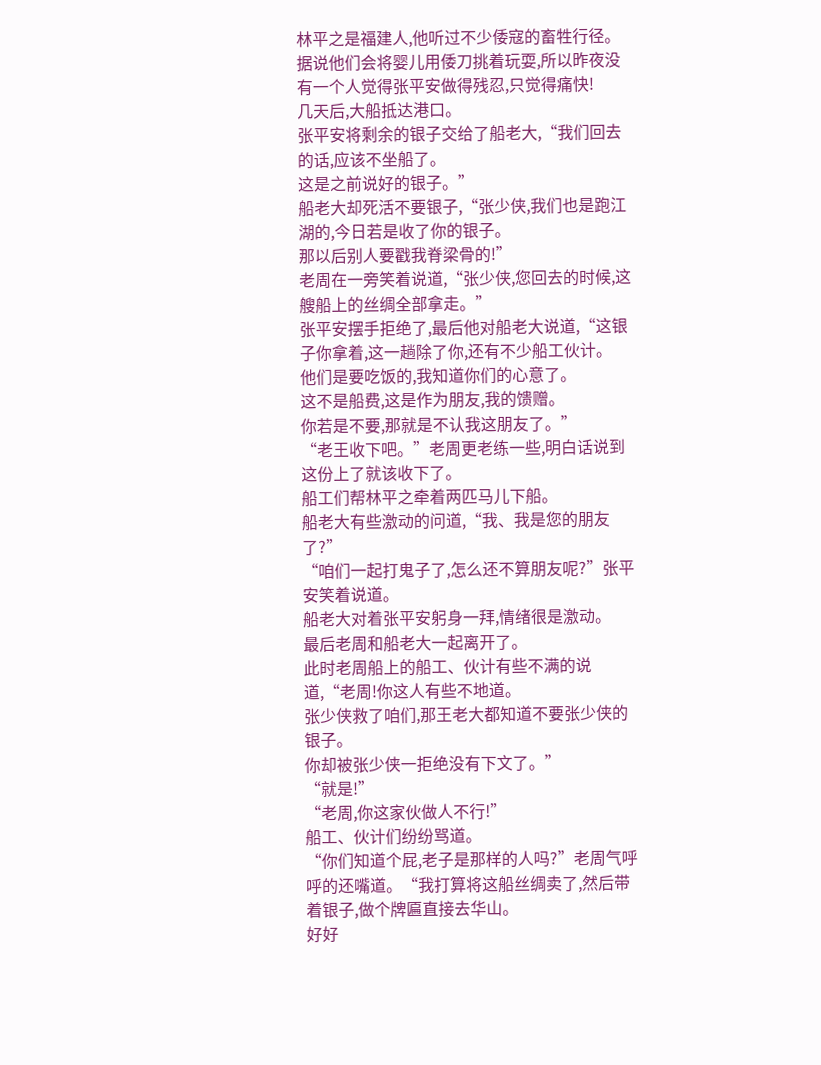林平之是福建人,他听过不少倭寇的畜牲行径。
据说他们会将婴儿用倭刀挑着玩耍,所以昨夜没有一个人觉得张平安做得残忍,只觉得痛快!
几天后,大船抵达港口。
张平安将剩余的银子交给了船老大,“我们回去的话,应该不坐船了。
这是之前说好的银子。”
船老大却死活不要银子,“张少侠,我们也是跑江湖的,今日若是收了你的银子。
那以后别人要戳我脊梁骨的!”
老周在一旁笑着说道,“张少侠,您回去的时候,这艘船上的丝绸全部拿走。”
张平安摆手拒绝了,最后他对船老大说道,“这银子你拿着,这一趟除了你,还有不少船工伙计。
他们是要吃饭的,我知道你们的心意了。
这不是船费,这是作为朋友,我的馈赠。
你若是不要,那就是不认我这朋友了。”
“老王收下吧。”老周更老练一些,明白话说到这份上了就该收下了。
船工们帮林平之牵着两匹马儿下船。
船老大有些激动的问道,“我、我是您的朋友了?”
“咱们一起打鬼子了,怎么还不算朋友呢?”张平安笑着说道。
船老大对着张平安躬身一拜,情绪很是激动。
最后老周和船老大一起离开了。
此时老周船上的船工、伙计有些不满的说道,“老周!你这人有些不地道。
张少侠救了咱们,那王老大都知道不要张少侠的银子。
你却被张少侠一拒绝没有下文了。”
“就是!”
“老周,你这家伙做人不行!”
船工、伙计们纷纷骂道。
“你们知道个屁,老子是那样的人吗?”老周气呼呼的还嘴道。“我打算将这船丝绸卖了,然后带着银子,做个牌匾直接去华山。
好好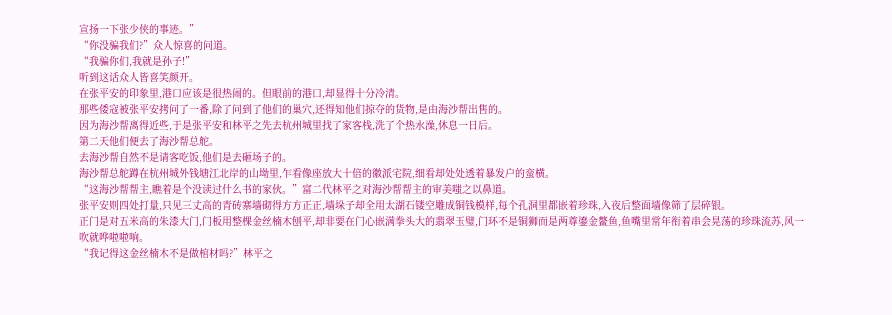宣扬一下张少侠的事迹。”
“你没骗我们?”众人惊喜的问道。
“我骗你们,我就是孙子!”
听到这话众人皆喜笑颜开。
在张平安的印象里,港口应该是很热闹的。但眼前的港口,却显得十分冷清。
那些倭寇被张平安拷问了一番,除了问到了他们的巢穴,还得知他们掠夺的货物,是由海沙帮出售的。
因为海沙帮离得近些,于是张平安和林平之先去杭州城里找了家客栈,洗了个热水澡,休息一日后。
第二天他们便去了海沙帮总舵。
去海沙帮自然不是请客吃饭,他们是去砸场子的。
海沙帮总舵蹲在杭州城外钱塘江北岸的山坳里,乍看像座放大十倍的徽派宅院,细看却处处透着暴发户的蛮横。
“这海沙帮帮主,瞧着是个没读过什么书的家伙。”富二代林平之对海沙帮帮主的审美嗤之以鼻道。
张平安则四处打量,只见三丈高的青砖寨墙砌得方方正正,墙垛子却全用太湖石镂空雕成铜钱模样,每个孔洞里都嵌着珍珠,入夜后整面墙像筛了层碎银。
正门是对五米高的朱漆大门,门板用整棵金丝楠木刨平,却非要在门心嵌满拳头大的翡翠玉璧,门环不是铜狮而是两尊鎏金鳌鱼,鱼嘴里常年衔着串会晃荡的珍珠流苏,风一吹就哗啦啦响。
“我记得这金丝楠木不是做棺材吗?”林平之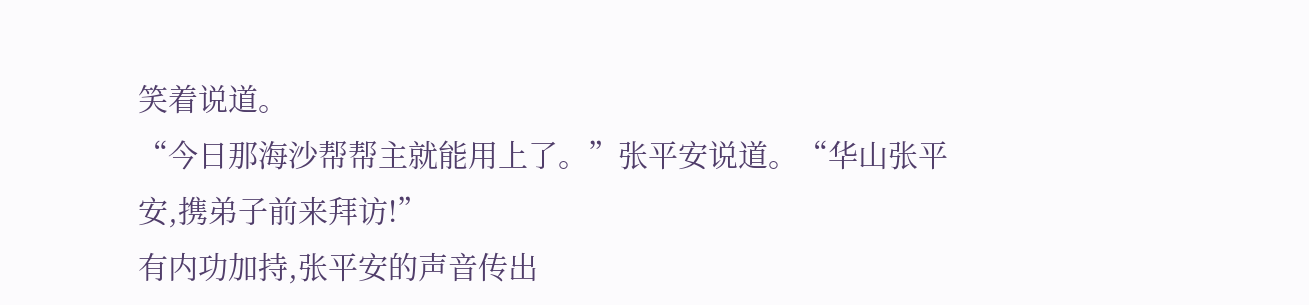笑着说道。
“今日那海沙帮帮主就能用上了。”张平安说道。“华山张平安,携弟子前来拜访!”
有内功加持,张平安的声音传出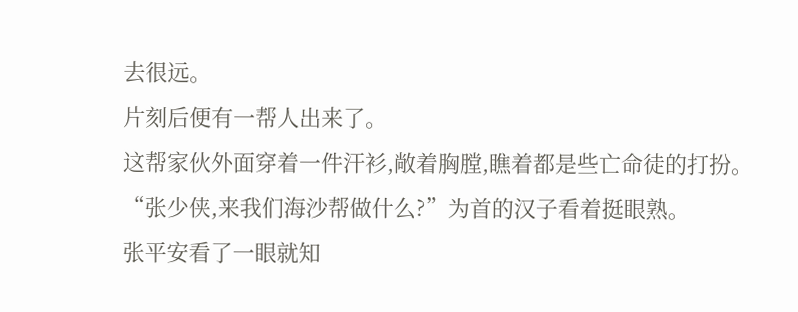去很远。
片刻后便有一帮人出来了。
这帮家伙外面穿着一件汗衫,敞着胸膛,瞧着都是些亡命徒的打扮。
“张少侠,来我们海沙帮做什么?”为首的汉子看着挺眼熟。
张平安看了一眼就知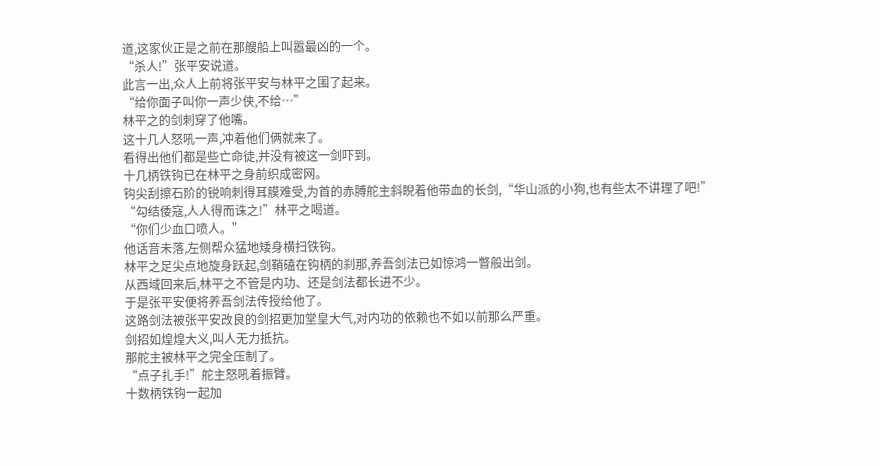道,这家伙正是之前在那艘船上叫嚣最凶的一个。
“杀人!”张平安说道。
此言一出,众人上前将张平安与林平之围了起来。
“给你面子叫你一声少侠,不给…”
林平之的剑刺穿了他嘴。
这十几人怒吼一声,冲着他们俩就来了。
看得出他们都是些亡命徒,并没有被这一剑吓到。
十几柄铁钩已在林平之身前织成密网。
钩尖刮擦石阶的锐响刺得耳膜难受,为首的赤膊舵主斜睨着他带血的长剑,“华山派的小狗,也有些太不讲理了吧!”
“勾结倭寇,人人得而诛之!”林平之喝道。
“你们少血口喷人。”
他话音未落,左侧帮众猛地矮身横扫铁钩。
林平之足尖点地旋身跃起,剑鞘磕在钩柄的刹那,养吾剑法已如惊鸿一瞥般出剑。
从西域回来后,林平之不管是内功、还是剑法都长进不少。
于是张平安便将养吾剑法传授给他了。
这路剑法被张平安改良的剑招更加堂皇大气,对内功的依赖也不如以前那么严重。
剑招如煌煌大义,叫人无力抵抗。
那舵主被林平之完全压制了。
“点子扎手!”舵主怒吼着振臂。
十数柄铁钩一起加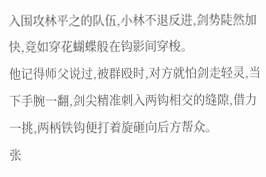入围攻林平之的队伍,小林不退反进,剑势陡然加快,竟如穿花蝴蝶般在钩影间穿梭。
他记得师父说过,被群殴时,对方就怕剑走轻灵,当下手腕一翻,剑尖精准刺入两钩相交的缝隙,借力一挑,两柄铁钩便打着旋砸向后方帮众。
张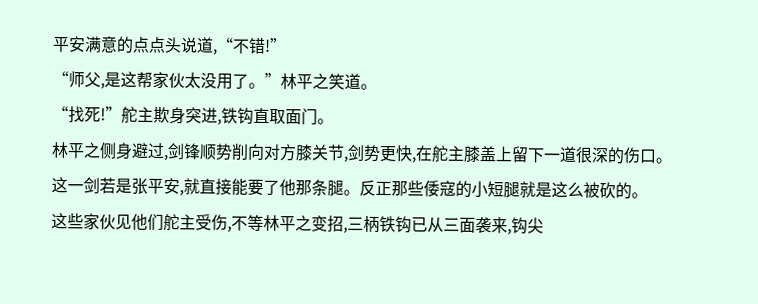平安满意的点点头说道,“不错!”
“师父,是这帮家伙太没用了。”林平之笑道。
“找死!”舵主欺身突进,铁钩直取面门。
林平之侧身避过,剑锋顺势削向对方膝关节,剑势更快,在舵主膝盖上留下一道很深的伤口。
这一剑若是张平安,就直接能要了他那条腿。反正那些倭寇的小短腿就是这么被砍的。
这些家伙见他们舵主受伤,不等林平之变招,三柄铁钩已从三面袭来,钩尖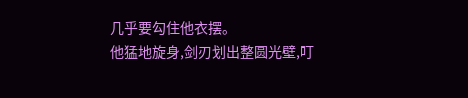几乎要勾住他衣摆。
他猛地旋身,剑刃划出整圆光壁,叮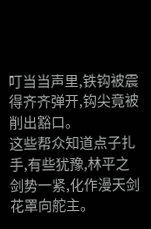叮当当声里,铁钩被震得齐齐弹开,钩尖竟被削出豁口。
这些帮众知道点子扎手,有些犹豫,林平之剑势一紧,化作漫天剑花罩向舵主。